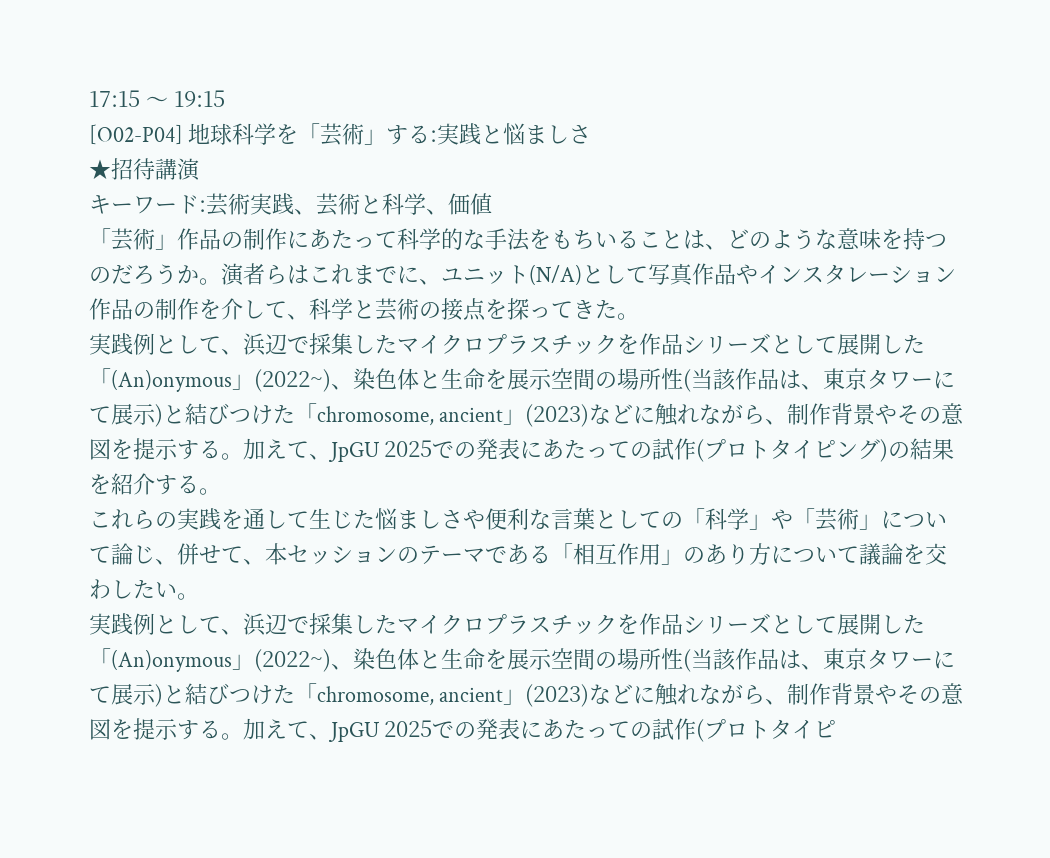17:15 〜 19:15
[O02-P04] 地球科学を「芸術」する:実践と悩ましさ
★招待講演
キーワード:芸術実践、芸術と科学、価値
「芸術」作品の制作にあたって科学的な手法をもちいることは、どのような意味を持つのだろうか。演者らはこれまでに、ユニット(N/A)として写真作品やインスタレーション作品の制作を介して、科学と芸術の接点を探ってきた。
実践例として、浜辺で採集したマイクロプラスチックを作品シリーズとして展開した「(An)onymous」(2022~)、染色体と生命を展示空間の場所性(当該作品は、東京タワーにて展示)と結びつけた「chromosome, ancient」(2023)などに触れながら、制作背景やその意図を提示する。加えて、JpGU 2025での発表にあたっての試作(プロトタイピング)の結果を紹介する。
これらの実践を通して生じた悩ましさや便利な言葉としての「科学」や「芸術」について論じ、併せて、本セッションのテーマである「相互作用」のあり方について議論を交わしたい。
実践例として、浜辺で採集したマイクロプラスチックを作品シリーズとして展開した「(An)onymous」(2022~)、染色体と生命を展示空間の場所性(当該作品は、東京タワーにて展示)と結びつけた「chromosome, ancient」(2023)などに触れながら、制作背景やその意図を提示する。加えて、JpGU 2025での発表にあたっての試作(プロトタイピ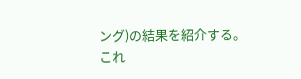ング)の結果を紹介する。
これ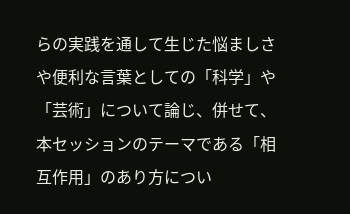らの実践を通して生じた悩ましさや便利な言葉としての「科学」や「芸術」について論じ、併せて、本セッションのテーマである「相互作用」のあり方につい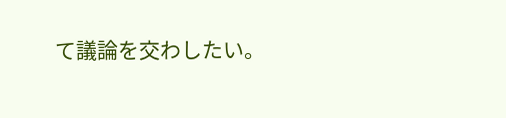て議論を交わしたい。